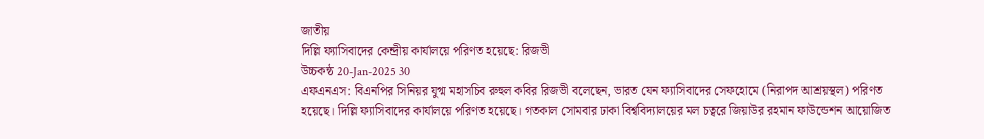জাতীয়
দিল্লি ফ্যাসিবাদের কেন্দ্রীয় কার্যালয়ে পরিণত হয়েছে: রিজভী
উচ্চকন্ঠ 20-Jan-2025 30
এফএনএস: বিএনপির সিনিয়র যুগ্ম মহাসচিব রুহুল কবির রিজভী বলেছেন, ভারত যেন ফ্যাসিবাদের সেফহোমে (নিরাপদ আশ্রয়স্থল) পরিণত হয়েছে। দিল্লি ফ্যাসিবাদের কার্যালয়ে পরিণত হয়েছে। গতকাল সোমবার ঢাকা বিশ্ববিদ্যালয়ের মল চত্বরে জিয়াউর রহমান ফাউন্ডেশন আয়োজিত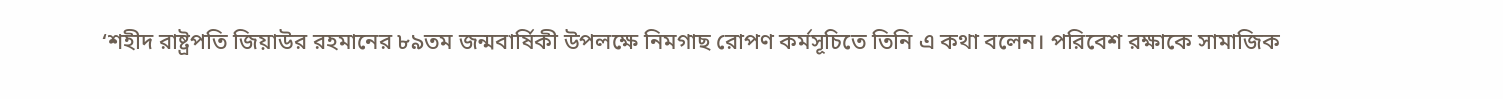‘শহীদ রাষ্ট্রপতি জিয়াউর রহমানের ৮৯তম জন্মবার্ষিকী উপলক্ষে নিমগাছ রোপণ কর্মসূচিতে তিনি এ কথা বলেন। পরিবেশ রক্ষাকে সামাজিক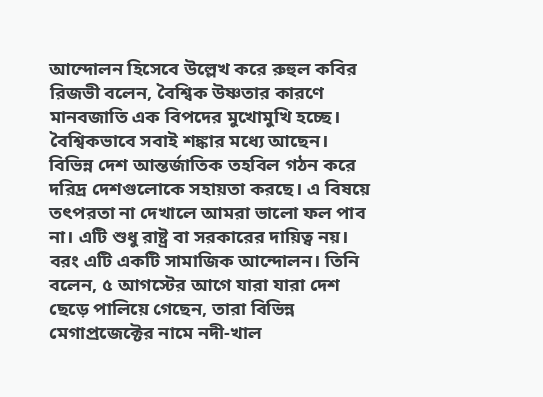আন্দোলন হিসেবে উল্লেখ করে রুহুল কবির রিজভী বলেন, বৈশ্বিক উষ্ণতার কারণে মানবজাতি এক বিপদের মুখোমুখি হচ্ছে। বৈশ্বিকভাবে সবাই শঙ্কার মধ্যে আছেন। বিভিন্ন দেশ আন্তর্জাতিক তহবিল গঠন করে দরিদ্র দেশগুলোকে সহায়তা করছে। এ বিষয়ে তৎপরতা না দেখালে আমরা ভালো ফল পাব না। এটি শুধু রাষ্ট্র বা সরকারের দায়িত্ব নয়। বরং এটি একটি সামাজিক আন্দোলন। তিনি বলেন, ৫ আগস্টের আগে যারা যারা দেশ ছেড়ে পালিয়ে গেছেন, তারা বিভিন্ন মেগাপ্রজেক্টের নামে নদী-খাল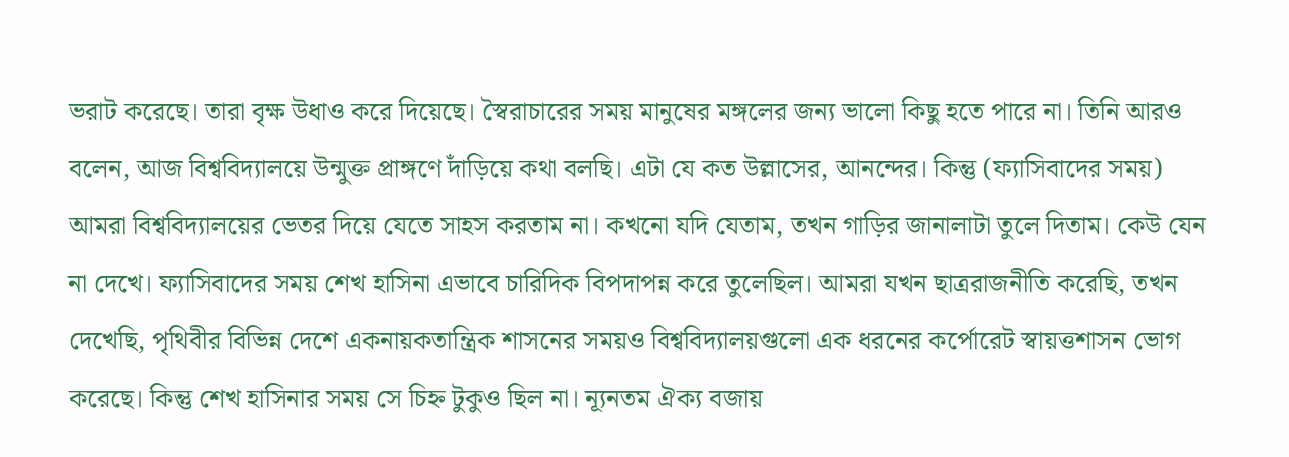ভরাট করেছে। তারা বৃক্ষ উধাও করে দিয়েছে। স্বৈরাচারের সময় মানুষের মঙ্গলের জন্য ভালো কিছু হতে পারে না। তিনি আরও বলেন, আজ বিশ্ববিদ্যালয়ে উন্মুক্ত প্রাঙ্গণে দাঁড়িয়ে কথা বলছি। এটা যে কত উল্লাসের, আনন্দের। কিন্তু (ফ্যাসিবাদের সময়) আমরা বিশ্ববিদ্যালয়ের ভেতর দিয়ে যেতে সাহস করতাম না। কখনো যদি যেতাম, তখন গাড়ির জানালাটা তুলে দিতাম। কেউ যেন না দেখে। ফ্যাসিবাদের সময় শেখ হাসিনা এভাবে চারিদিক বিপদাপন্ন করে তুলেছিল। আমরা যখন ছাত্ররাজনীতি করেছি, তখন দেখেছি, পৃথিবীর বিভিন্ন দেশে একনায়কতান্ত্রিক শাসনের সময়ও বিশ্ববিদ্যালয়গুলো এক ধরনের কর্পোরেট স্বায়ত্তশাসন ভোগ করেছে। কিন্তু শেখ হাসিনার সময় সে চিহ্ন টুকুও ছিল না। ন্যূনতম ঐক্য বজায়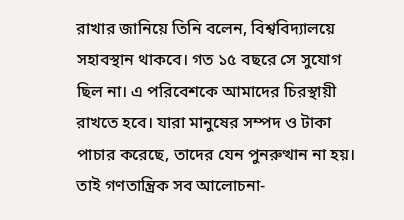রাখার জানিয়ে তিনি বলেন, বিশ্ববিদ্যালয়ে সহাবস্থান থাকবে। গত ১৫ বছরে সে সুযোগ ছিল না। এ পরিবেশকে আমাদের চিরস্থায়ী রাখতে হবে। যারা মানুষের সম্পদ ও টাকা পাচার করেছে, তাদের যেন পুনরুত্থান না হয়। তাই গণতান্ত্রিক সব আলোচনা-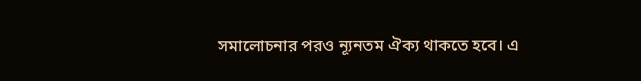সমালোচনার পরও ন্যূনতম ঐক্য থাকতে হবে। এ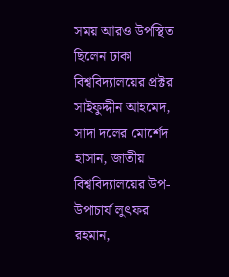সময় আরও উপস্থিত ছিলেন ঢাকা বিশ্ববিদ্যালয়ের প্রক্টর সাইফুদ্দীন আহমেদ, সাদা দলের মোর্শেদ হাসান, জাতীয় বিশ্ববিদ্যালয়ের উপ-উপাচার্য লুৎফর রহমান,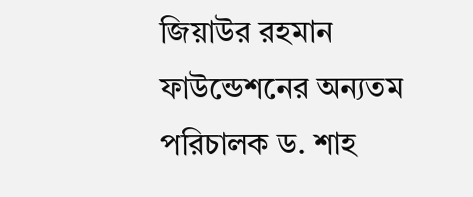জিয়াউর রহমান ফাউন্ডেশনের অন্যতম পরিচালক ড. শাহ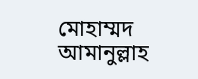মোহাম্মদ আমানুল্লাহ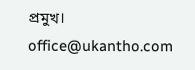প্রমুখ।
office@ukantho.com